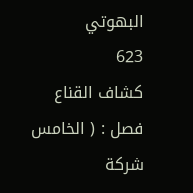البهوتي
623
كشاف القناع
فصل : ( الخامس شركة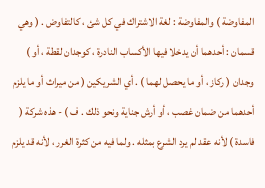المفاوضة ) والمفاوضة : لغة الاشتراك في كل شئ ، كالتفاوض . ( وهي قسمان : أحدهما أن يدخلا فيها الأكساب النادرة ، كوجدان لقطة ، أو ) وجدان ( ركاز ، أو ما يحصل لهما ) . أي الشريكين ( من ميراث أو ما يلزم أحدهما من ضمان غصب ، أو أرش جناية ونحو ذلك . ف ) - هذه شركة ( فاسدة ) لأنه عقد لم يرد الشرع بمثله . ولما فيه من كثرة الغرر ، لأنه قد يلزم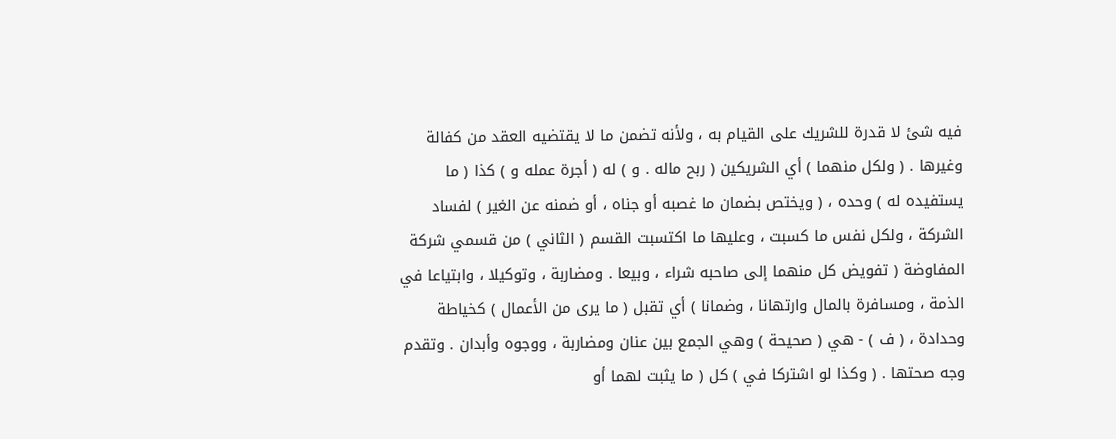فيه شئ لا قدرة للشريك على القيام به ، ولأنه تضمن ما لا يقتضيه العقد من كفالة وغيرها . ( ولكل منهما ) أي الشريكين ( ربح ماله . و ) له ( أجرة عمله و ) كذا ( ما يستفيده له ) وحده ، ( ويختص بضمان ما غصبه أو جناه ، أو ضمنه عن الغير ) لفساد الشركة ، ولكل نفس ما كسبت ، وعليها ما اكتسبت القسم ( الثاني ) من قسمي شركة المفاوضة ( تفويض كل منهما إلى صاحبه شراء ، وبيعا . ومضاربة ، وتوكيلا ، وابتياعا في الذمة ، ومسافرة بالمال وارتهانا ، وضمانا ) أي تقبل ( ما يرى من الأعمال ) كخياطة وحدادة ، ( ف ) - هي ( صحيحة ) وهي الجمع بين عنان ومضاربة ، ووجوه وأبدان . وتقدم وجه صحتها . ( وكذا لو اشتركا في ) كل ( ما يثبت لهما أو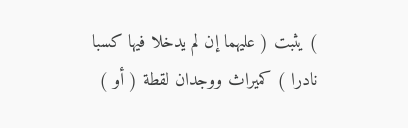) يثبت ( عليهما إن لم يدخلا فيها كسبا نادرا ) كميراث ووجدان لقطة ( أو )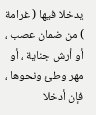يدخلا فيها ( غرامة ) من ضمان عصب ، أو أرش جناية ، أو مهر وطئ ونحوها ، فإن أدخلا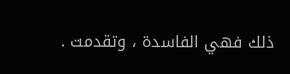ذلك فهي الفاسدة ، وتقدمت .